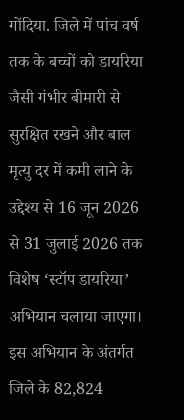गोंदिया. जिले में पांच वर्ष तक के बच्चों को डायरिया जैसी गंभीर बीमारी से सुरक्षित रखने और बाल मृत्यु दर में कमी लाने के उद्देश्य से 16 जून 2026 से 31 जुलाई 2026 तक विशेष ‘स्टॉप डायरिया’ अभियान चलाया जाएगा। इस अभियान के अंतर्गत जिले के 82,824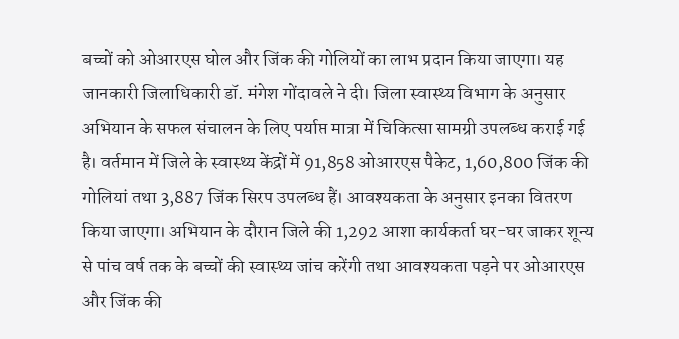बच्चों को ओआरएस घोल और जिंक की गोलियों का लाभ प्रदान किया जाएगा। यह जानकारी जिलाधिकारी डॉ. मंगेश गोंदावले ने दी। जिला स्वास्थ्य विभाग के अनुसार अभियान के सफल संचालन के लिए पर्याप्त मात्रा में चिकित्सा सामग्री उपलब्ध कराई गई है। वर्तमान में जिले के स्वास्थ्य केंद्रों में 91,858 ओआरएस पैकेट, 1,60,800 जिंक की गोलियां तथा 3,887 जिंक सिरप उपलब्ध हैं। आवश्यकता के अनुसार इनका वितरण किया जाएगा। अभियान के दौरान जिले की 1,292 आशा कार्यकर्ता घर-घर जाकर शून्य से पांच वर्ष तक के बच्चों की स्वास्थ्य जांच करेंगी तथा आवश्यकता पड़ने पर ओआरएस और जिंक की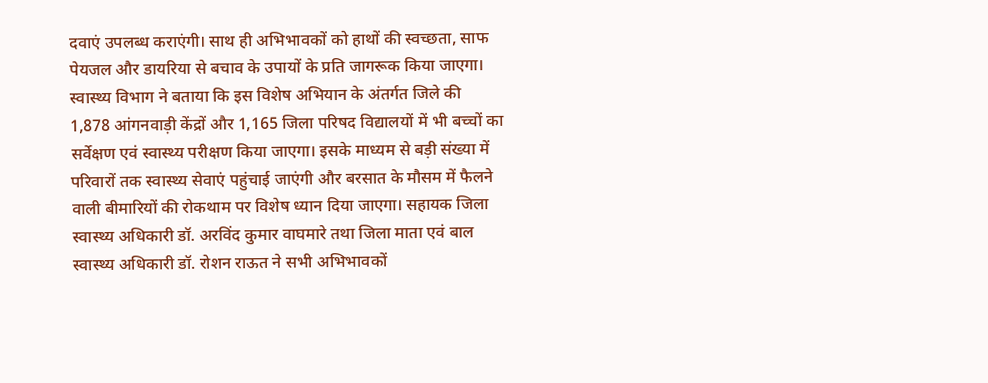दवाएं उपलब्ध कराएंगी। साथ ही अभिभावकों को हाथों की स्वच्छता, साफ पेयजल और डायरिया से बचाव के उपायों के प्रति जागरूक किया जाएगा। स्वास्थ्य विभाग ने बताया कि इस विशेष अभियान के अंतर्गत जिले की 1,878 आंगनवाड़ी केंद्रों और 1,165 जिला परिषद विद्यालयों में भी बच्चों का सर्वेक्षण एवं स्वास्थ्य परीक्षण किया जाएगा। इसके माध्यम से बड़ी संख्या में परिवारों तक स्वास्थ्य सेवाएं पहुंचाई जाएंगी और बरसात के मौसम में फैलने वाली बीमारियों की रोकथाम पर विशेष ध्यान दिया जाएगा। सहायक जिला स्वास्थ्य अधिकारी डॉ. अरविंद कुमार वाघमारे तथा जिला माता एवं बाल स्वास्थ्य अधिकारी डॉ. रोशन राऊत ने सभी अभिभावकों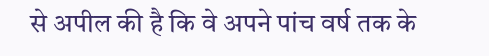से अपील की है कि वे अपने पांच वर्ष तक के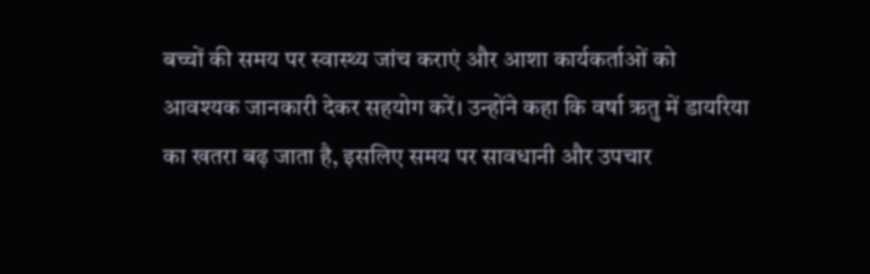बच्चों की समय पर स्वास्थ्य जांच कराएं और आशा कार्यकर्ताओं को आवश्यक जानकारी देकर सहयोग करें। उन्होंने कहा कि वर्षा ऋतु में डायरिया का खतरा बढ़ जाता है, इसलिए समय पर सावधानी और उपचार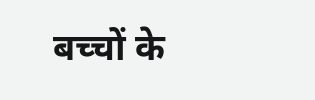बच्चों के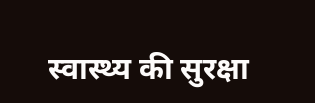स्वास्थ्य की सुरक्षा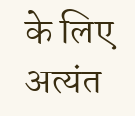के लिए अत्यंत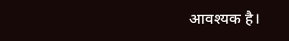आवश्यक है।